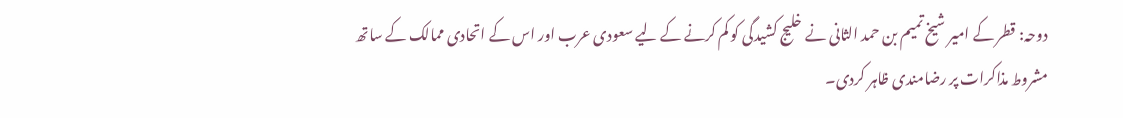دوحہ: قطر کے امیر شیخ تمیم بن حمد الثانی نے خلیج کشیدگی کو کم کرنے کے لیے سعودی عرب اور اس کے اتحادی ممالک کے ساتھ مشروط مذاکرات پر رضامندی ظاہر کردی۔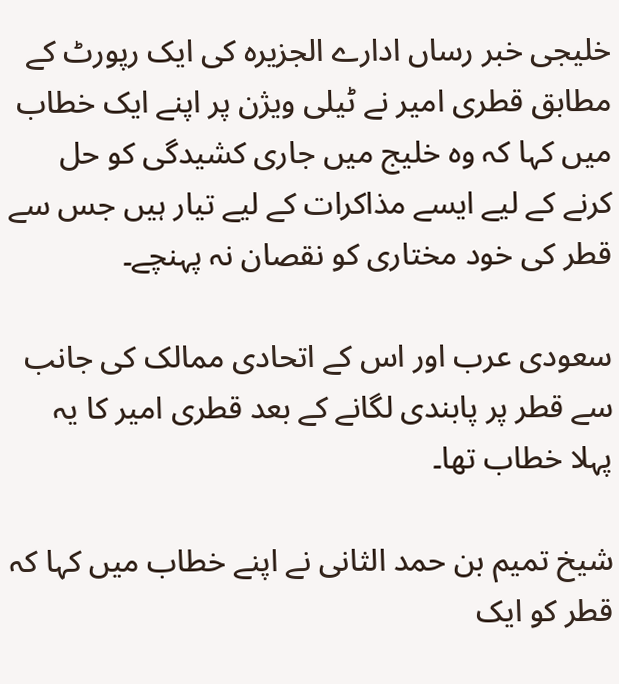خلیجی خبر رساں ادارے الجزیرہ کی ایک رپورٹ کے مطابق قطری امیر نے ٹیلی ویژن پر اپنے ایک خطاب میں کہا کہ وہ خلیج میں جاری کشیدگی کو حل کرنے کے لیے ایسے مذاکرات کے لیے تیار ہیں جس سے قطر کی خود مختاری کو نقصان نہ پہنچے۔

سعودی عرب اور اس کے اتحادی ممالک کی جانب سے قطر پر پابندی لگانے کے بعد قطری امیر کا یہ پہلا خطاب تھا۔

شیخ تمیم بن حمد الثانی نے اپنے خطاب میں کہا کہ قطر کو ایک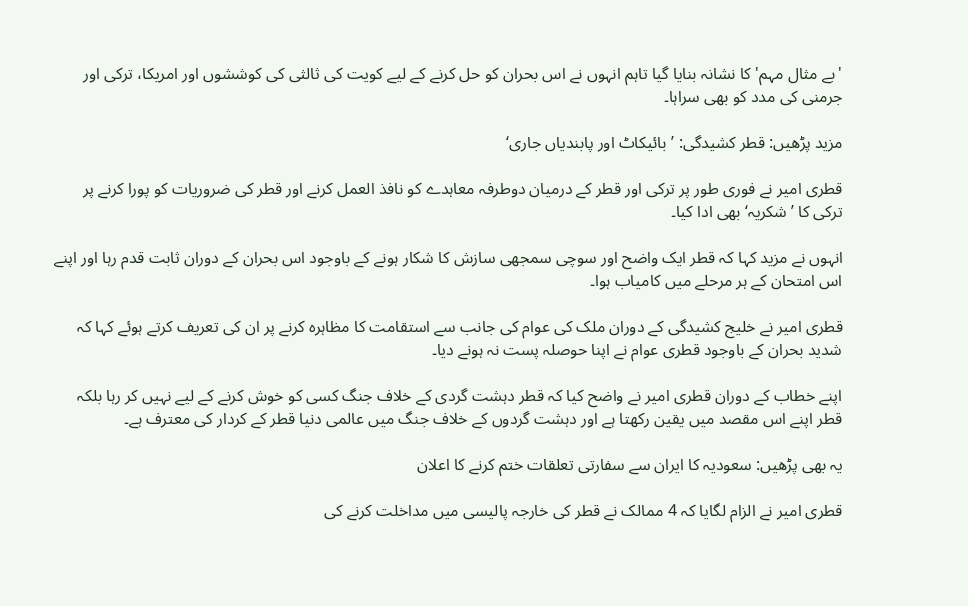'بے مثال مہم' کا نشانہ بنایا گیا تاہم انہوں نے اس بحران کو حل کرنے کے لیے کویت کی ثالثی کی کوششوں اور امریکا، ترکی اور جرمنی کی مدد کو بھی سراہا۔

مزید پڑھیں: قطر کشیدگی: ’بائیکاٹ اور پابندیاں جاری‘

قطری امیر نے فوری طور پر ترکی اور قطر کے درمیان دوطرفہ معاہدے کو نافذ العمل کرنے اور قطر کی ضروریات کو پورا کرنے پر ترکی کا ’شکریہ‘ بھی ادا کیا۔

انہوں نے مزید کہا کہ قطر ایک واضح اور سوچی سمجھی سازش کا شکار ہونے کے باوجود اس بحران کے دوران ثابت قدم رہا اور اپنے اس امتحان کے ہر مرحلے میں کامیاب ہوا۔

قطری امیر نے خلیج کشیدگی کے دوران ملک کی عوام کی جانب سے استقامت کا مظاہرہ کرنے پر ان کی تعریف کرتے ہوئے کہا کہ شدید بحران کے باوجود قطری عوام نے اپنا حوصلہ پست نہ ہونے دیا۔

اپنے خطاب کے دوران قطری امیر نے واضح کیا کہ قطر دہشت گردی کے خلاف جنگ کسی کو خوش کرنے کے لیے نہیں کر رہا بلکہ قطر اپنے اس مقصد میں یقین رکھتا ہے اور دہشت گردوں کے خلاف جنگ میں عالمی دنیا قطر کے کردار کی معترف ہے۔

یہ بھی پڑھیں: سعودیہ کا ایران سے سفارتی تعلقات ختم کرنے کا اعلان

قطری امیر نے الزام لگایا کہ 4 ممالک نے قطر کی خارجہ پالیسی میں مداخلت کرنے کی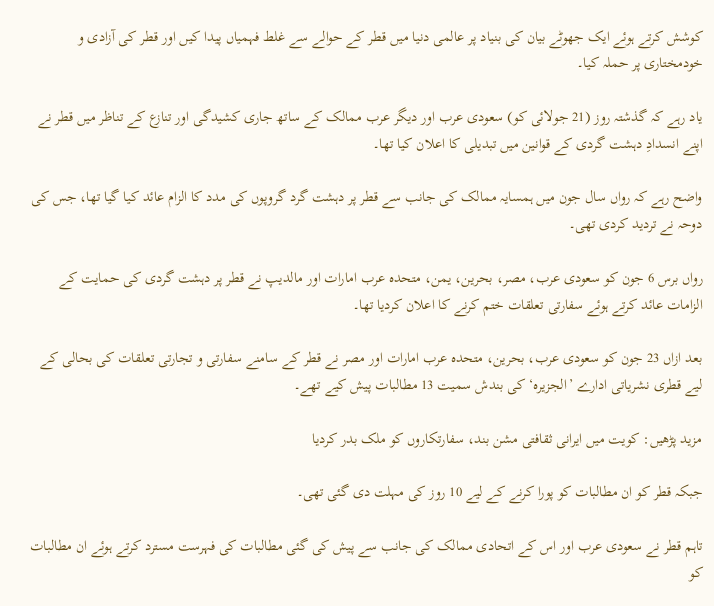کوشش کرتے ہوئے ایک جھوٹے بیان کی بنیاد پر عالمی دنیا میں قطر کے حوالے سے غلط فہمیاں پیدا کیں اور قطر کی آزادی و خودمختاری پر حملہ کیا۔

یاد رہے کہ گذشتہ روز (21 جولائی کو) سعودی عرب اور دیگر عرب ممالک کے ساتھ جاری کشیدگی اور تنازع کے تناظر میں قطر نے اپنے انسدادِ دہشت گردی کے قوانین میں تبدیلی کا اعلان کیا تھا۔

واضح رہے کہ رواں سال جون میں ہمسایہ ممالک کی جانب سے قطر پر دہشت گرد گروپوں کی مدد کا الزام عائد کیا گیا تھا، جس کی دوحہ نے تردید کردی تھی۔

رواں برس 6 جون کو سعودی عرب، مصر، بحرین، یمن، متحدہ عرب امارات اور مالدیپ نے قطر پر دہشت گردی کی حمایت کے الزامات عائد کرتے ہوئے سفارتی تعلقات ختم کرنے کا اعلان کردیا تھا۔

بعد ازاں 23 جون کو سعودی عرب، بحرین، متحدہ عرب امارات اور مصر نے قطر کے سامنے سفارتی و تجارتی تعلقات کی بحالی کے لیے قطری نشریاتی ادارے ’الجزیرہ‘ کی بندش سمیت 13 مطالبات پیش کیے تھے۔

مزید پڑھیں: کویت میں ایرانی ثقافتی مشن بند، سفارتکاروں کو ملک بدر کردیا

جبکہ قطر کو ان مطالبات کو پورا کرنے کے لیے 10 روز کی مہلت دی گئی تھی۔

تاہم قطر نے سعودی عرب اور اس کے اتحادی ممالک کی جانب سے پیش کی گئی مطالبات کی فہرست مسترد کرتے ہوئے ان مطالبات کو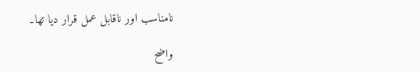نامناسب اور ناقابل عمل قرار دیا تھا۔

واضح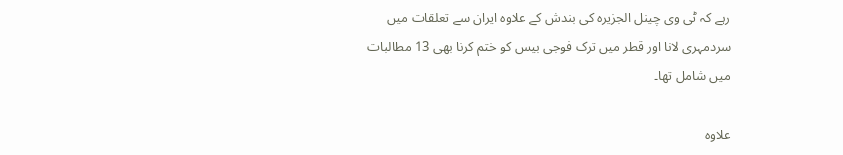رہے کہ ٹی وی چینل الجزیرہ کی بندش کے علاوہ ایران سے تعلقات میں سردمہری لانا اور قطر میں ترک فوجی بیس کو ختم کرنا بھی 13 مطالبات میں شامل تھا۔

علاوہ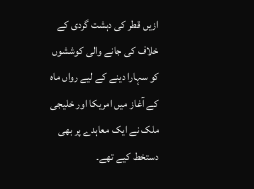ازیں قطر کی دہشت گردی کے خلاف کی جانے والی کوششوں کو سہارا دینے کے لیے رواں ماہ کے آغاز میں امریکا اور خلیجی ملک نے ایک معاہدے پر بھی دستخط کیے تھے۔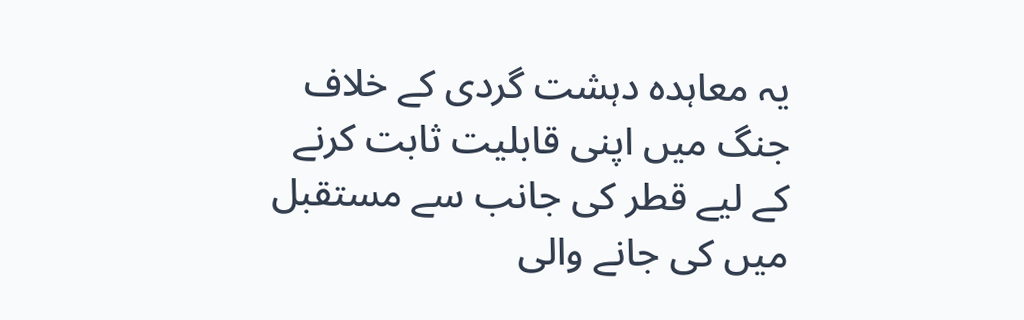یہ معاہدہ دہشت گردی کے خلاف جنگ میں اپنی قابلیت ثابت کرنے کے لیے قطر کی جانب سے مستقبل میں کی جانے والی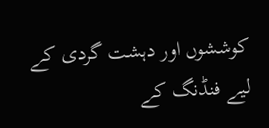کوششوں اور دہشت گردی کے لیے فنڈنگ کے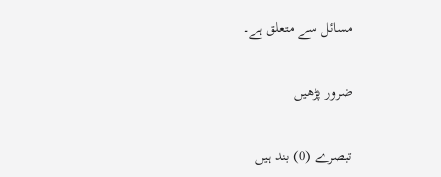مسائل سے متعلق ہے۔

ضرور پڑھیں

تبصرے (0) بند ہیں